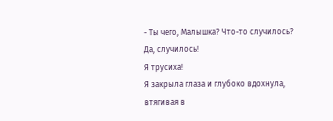- Ты чего, Малышка? Что-то случилось?
Да, случилось!
Я трусиха!
Я закрыла глаза и глубоко вдохнула, втягивая в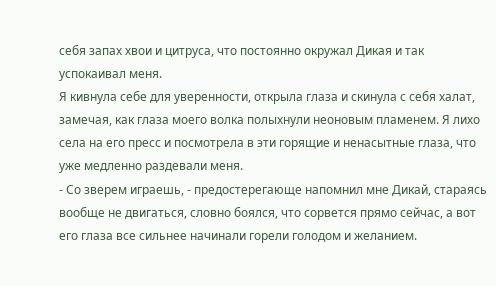себя запах хвои и цитруса, что постоянно окружал Дикая и так успокаивал меня.
Я кивнула себе для уверенности, открыла глаза и скинула с себя халат, замечая, как глаза моего волка полыхнули неоновым пламенем. Я лихо села на его пресс и посмотрела в эти горящие и ненасытные глаза, что уже медленно раздевали меня.
- Со зверем играешь, - предостерегающе напомнил мне Дикай, стараясь вообще не двигаться, словно боялся, что сорвется прямо сейчас, а вот его глаза все сильнее начинали горели голодом и желанием.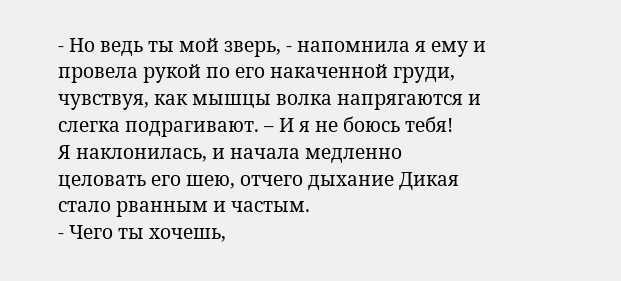- Но ведь ты мой зверь, - напомнила я ему и провела рукой по его накаченной груди, чувствуя, как мышцы волка напрягаются и слегка подрагивают. – И я не боюсь тебя!
Я наклонилась, и начала медленно целовать его шею, отчего дыхание Дикая стало рванным и частым.
- Чего ты хочешь,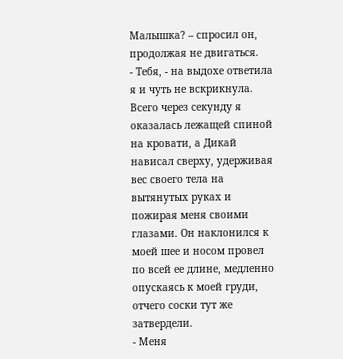Малышка? – спросил он, продолжая не двигаться.
- Тебя, - на выдохе ответила я и чуть не вскрикнула.
Всего через секунду я оказалась лежащей спиной на кровати, а Дикай нависал сверху, удерживая вес своего тела на вытянутых руках и пожирая меня своими глазами. Он наклонился к моей шее и носом провел по всей ее длине, медленно опускаясь к моей груди, отчего соски тут же затвердели.
- Меня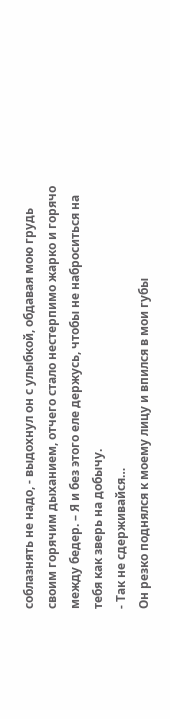соблазнять не надо, - выдохнул он с улыбкой, обдавая мою грудь своим горячим дыханием, отчего стало нестерпимо жарко и горячо между бедер. – Я и без этого еле держусь, чтобы не наброситься на тебя как зверь на добычу.
- Так не сдерживайся…
Он резко поднялся к моему лицу и впился в мои губы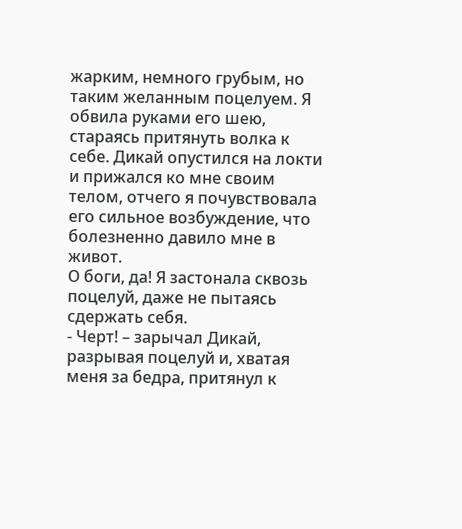жарким, немного грубым, но таким желанным поцелуем. Я обвила руками его шею, стараясь притянуть волка к себе. Дикай опустился на локти и прижался ко мне своим телом, отчего я почувствовала его сильное возбуждение, что болезненно давило мне в живот.
О боги, да! Я застонала сквозь поцелуй, даже не пытаясь сдержать себя.
- Черт! – зарычал Дикай, разрывая поцелуй и, хватая меня за бедра, притянул к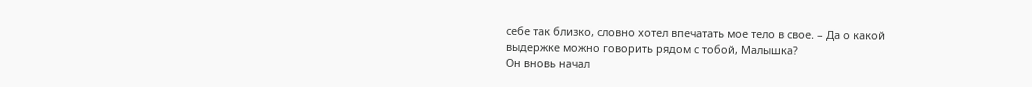себе так близко, словно хотел впечатать мое тело в свое. – Да о какой выдержке можно говорить рядом с тобой, Малышка?
Он вновь начал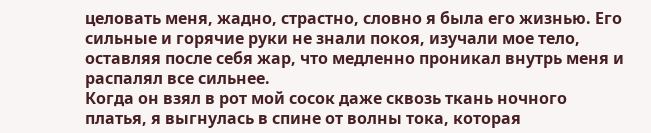целовать меня, жадно, страстно, словно я была его жизнью. Его сильные и горячие руки не знали покоя, изучали мое тело, оставляя после себя жар, что медленно проникал внутрь меня и распалял все сильнее.
Когда он взял в рот мой сосок даже сквозь ткань ночного платья, я выгнулась в спине от волны тока, которая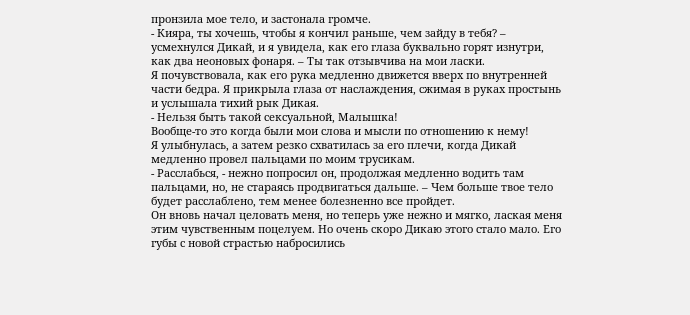пронзила мое тело, и застонала громче.
- Кияра, ты хочешь, чтобы я кончил раньше, чем зайду в тебя? – усмехнулся Дикай, и я увидела, как его глаза буквально горят изнутри, как два неоновых фонаря. – Ты так отзывчива на мои ласки.
Я почувствовала, как его рука медленно движется вверх по внутренней части бедра. Я прикрыла глаза от наслаждения, сжимая в руках простынь и услышала тихий рык Дикая.
- Нельзя быть такой сексуальной, Малышка!
Вообще-то это когда были мои слова и мысли по отношению к нему!
Я улыбнулась, а затем резко схватилась за его плечи, когда Дикай медленно провел пальцами по моим трусикам.
- Расслабься, - нежно попросил он, продолжая медленно водить там пальцами, но, не стараясь продвигаться дальше. – Чем больше твое тело будет расслаблено, тем менее болезненно все пройдет.
Он вновь начал целовать меня, но теперь уже нежно и мягко, лаская меня этим чувственным поцелуем. Но очень скоро Дикаю этого стало мало. Его губы с новой страстью набросились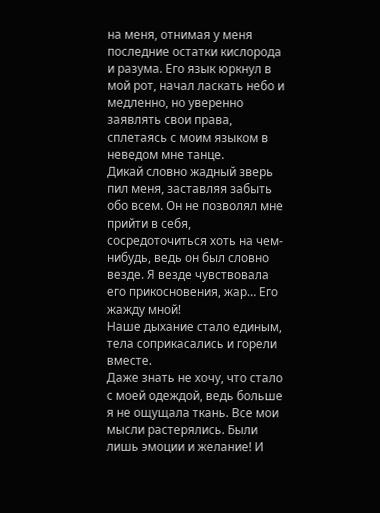на меня, отнимая у меня последние остатки кислорода и разума. Его язык юркнул в мой рот, начал ласкать небо и медленно, но уверенно заявлять свои права, сплетаясь с моим языком в неведом мне танце.
Дикай словно жадный зверь пил меня, заставляя забыть обо всем. Он не позволял мне прийти в себя, сосредоточиться хоть на чем-нибудь, ведь он был словно везде. Я везде чувствовала его прикосновения, жар… Его жажду мной!
Наше дыхание стало единым, тела соприкасались и горели вместе.
Даже знать не хочу, что стало с моей одеждой, ведь больше я не ощущала ткань. Все мои мысли растерялись. Были лишь эмоции и желание! И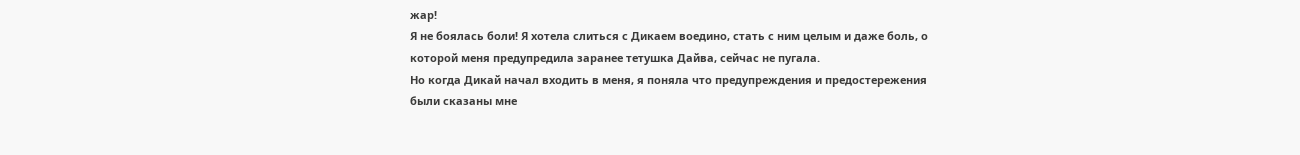жар!
Я не боялась боли! Я хотела слиться с Дикаем воедино, стать с ним целым и даже боль, о которой меня предупредила заранее тетушка Дайва, сейчас не пугала.
Но когда Дикай начал входить в меня, я поняла что предупреждения и предостережения были сказаны мне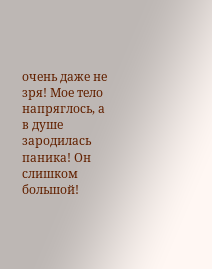очень даже не зря! Мое тело напряглось, а в душе зародилась паника! Он слишком большой!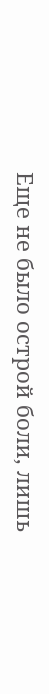Еще не было острой боли, лишь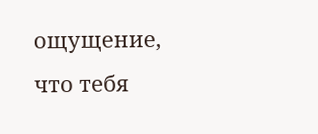ощущение, что тебя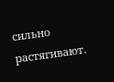сильно растягивают.